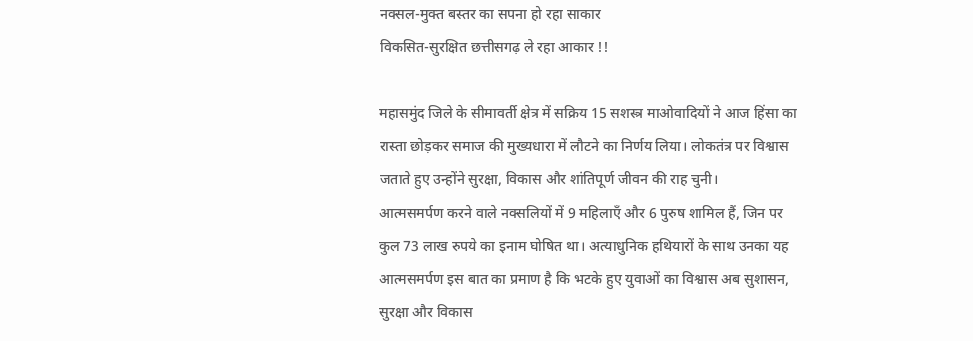नक्सल-मुक्त बस्तर का सपना हो रहा साकार
विकसित-सुरक्षित छत्तीसगढ़ ले रहा आकार !!

महासमुंद जिले के सीमावर्ती क्षेत्र में सक्रिय 15 सशस्त्र माओवादियों ने आज हिंसा का रास्ता छोड़कर समाज की मुख्यधारा में लौटने का निर्णय लिया। लोकतंत्र पर विश्वास जताते हुए उन्होंने सुरक्षा, विकास और शांतिपूर्ण जीवन की राह चुनी।
आत्मसमर्पण करने वाले नक्सलियों में 9 महिलाएँ और 6 पुरुष शामिल हैं, जिन पर कुल 73 लाख रुपये का इनाम घोषित था। अत्याधुनिक हथियारों के साथ उनका यह आत्मसमर्पण इस बात का प्रमाण है कि भटके हुए युवाओं का विश्वास अब सुशासन, सुरक्षा और विकास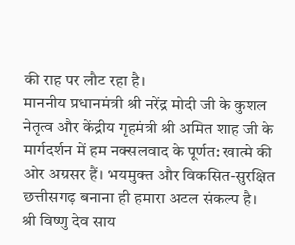की राह पर लौट रहा है।
माननीय प्रधानमंत्री श्री नरेंद्र मोदी जी के कुशल नेतृत्व और केंद्रीय गृहमंत्री श्री अमित शाह जी के मार्गदर्शन में हम नक्सलवाद के पूर्णत: खात्मे की ओर अग्रसर हैं। भयमुक्त और विकसित-सुरक्षित छत्तीसगढ़ बनाना ही हमारा अटल संकल्प है।
श्री विष्णु देव साय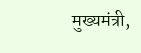मुख्यमंत्री,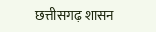छत्तीसगढ़ शासन